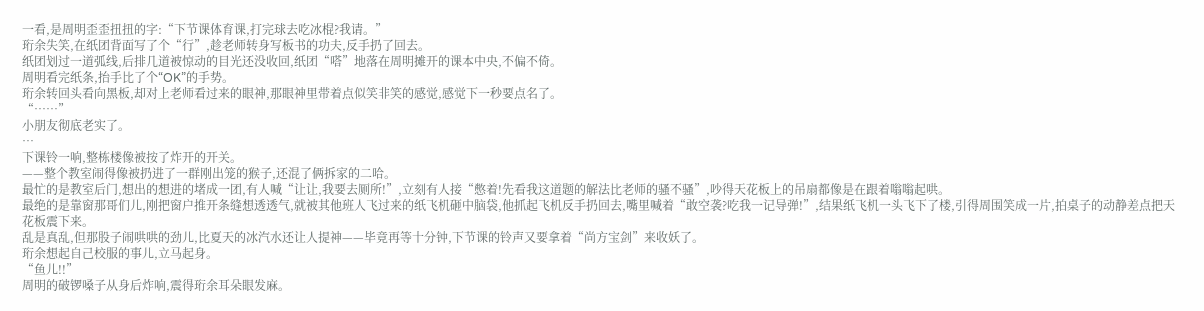一看,是周明歪歪扭扭的字:“下节课体育课,打完球去吃冰棍?我请。”
珩余失笑,在纸团背面写了个“行”,趁老师转身写板书的功夫,反手扔了回去。
纸团划过一道弧线,后排几道被惊动的目光还没收回,纸团“嗒”地落在周明摊开的课本中央,不偏不倚。
周明看完纸条,抬手比了个“OK”的手势。
珩余转回头看向黑板,却对上老师看过来的眼神,那眼神里带着点似笑非笑的感觉,感觉下一秒要点名了。
“……”
小朋友彻底老实了。
…
下课铃一响,整栋楼像被按了炸开的开关。
——整个教室闹得像被扔进了一群刚出笼的猴子,还混了俩拆家的二哈。
最忙的是教室后门,想出的想进的堵成一团,有人喊“让让,我要去厕所!”,立刻有人接“憋着!先看我这道题的解法比老师的骚不骚”,吵得天花板上的吊扇都像是在跟着嗡嗡起哄。
最绝的是靠窗那哥们儿,刚把窗户推开条缝想透透气,就被其他班人飞过来的纸飞机砸中脑袋,他抓起飞机反手扔回去,嘴里喊着“敢空袭?吃我一记导弹!”,结果纸飞机一头飞下了楼,引得周围笑成一片,拍桌子的动静差点把天花板震下来。
乱是真乱,但那股子闹哄哄的劲儿,比夏天的冰汽水还让人提神——毕竟再等十分钟,下节课的铃声又要拿着“尚方宝剑”来收妖了。
珩余想起自己校服的事儿,立马起身。
“鱼儿!!”
周明的破锣嗓子从身后炸响,震得珩余耳朵眼发麻。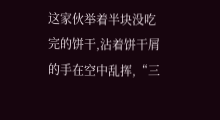这家伙举着半块没吃完的饼干,沾着饼干屑的手在空中乱挥,“三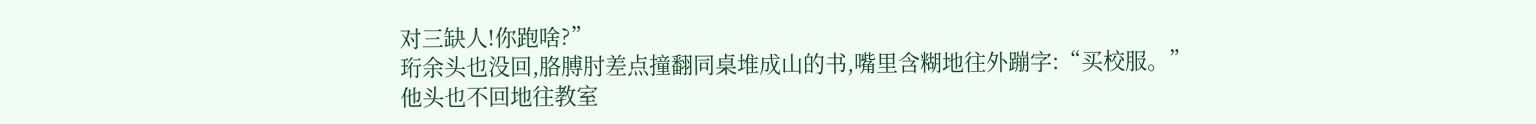对三缺人!你跑啥?”
珩余头也没回,胳膊肘差点撞翻同桌堆成山的书,嘴里含糊地往外蹦字:“买校服。”
他头也不回地往教室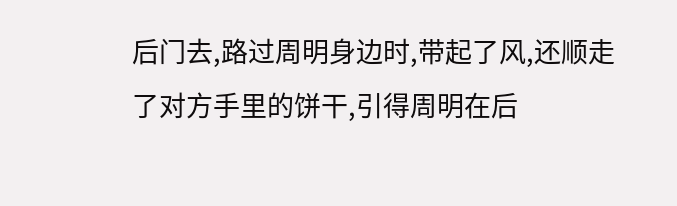后门去,路过周明身边时,带起了风,还顺走了对方手里的饼干,引得周明在后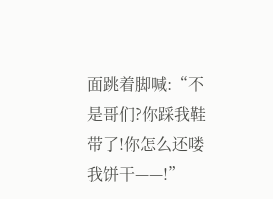面跳着脚喊:“不是哥们?你踩我鞋带了!你怎么还喽我饼干——!”